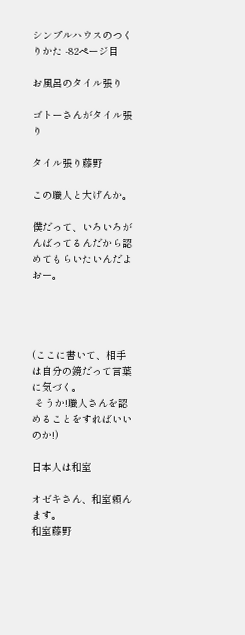シンプルハウスのつくりかた -82ページ目

お風呂のタイル張り

ゴトーさんがタイル張り

タイル張り藤野

この職人と大げんか。

僕だって、いろいろがんばってるんだから認めてもらいたいんだよおー。




(ここに書いて、相手は自分の鏡だって言葉に気づく。
 そうか!職人さんを認めることをすればいいのか!)

日本人は和室

オゼキさん、和室頼んます。
和室藤野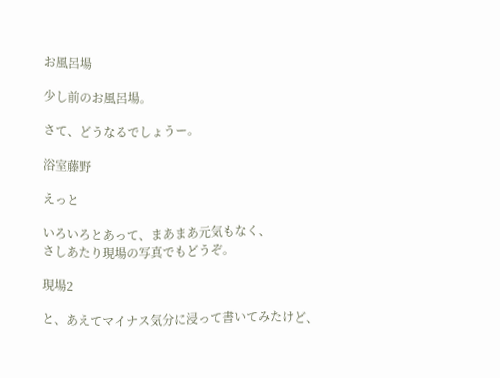お風呂場

少し前のお風呂場。

さて、どうなるでしょうー。

浴室藤野

えっと

いろいろとあって、まあまあ元気もなく、
さしあたり現場の写真でもどうぞ。

現場2

と、あえてマイナス気分に浸って書いてみたけど、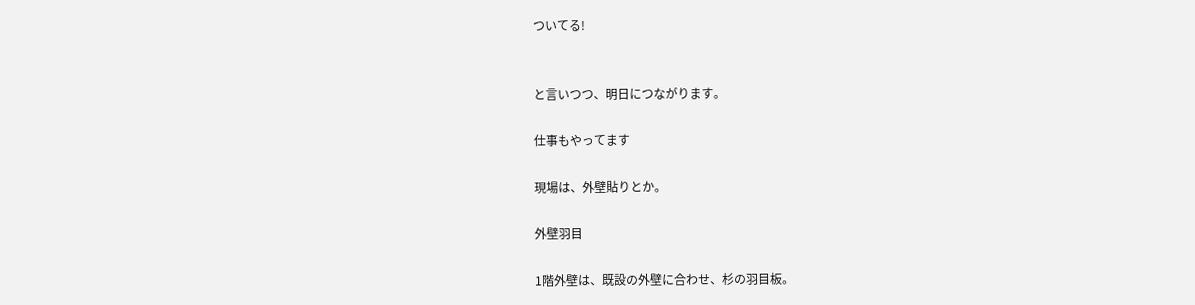ついてる!


と言いつつ、明日につながります。

仕事もやってます

現場は、外壁貼りとか。

外壁羽目

1階外壁は、既設の外壁に合わせ、杉の羽目板。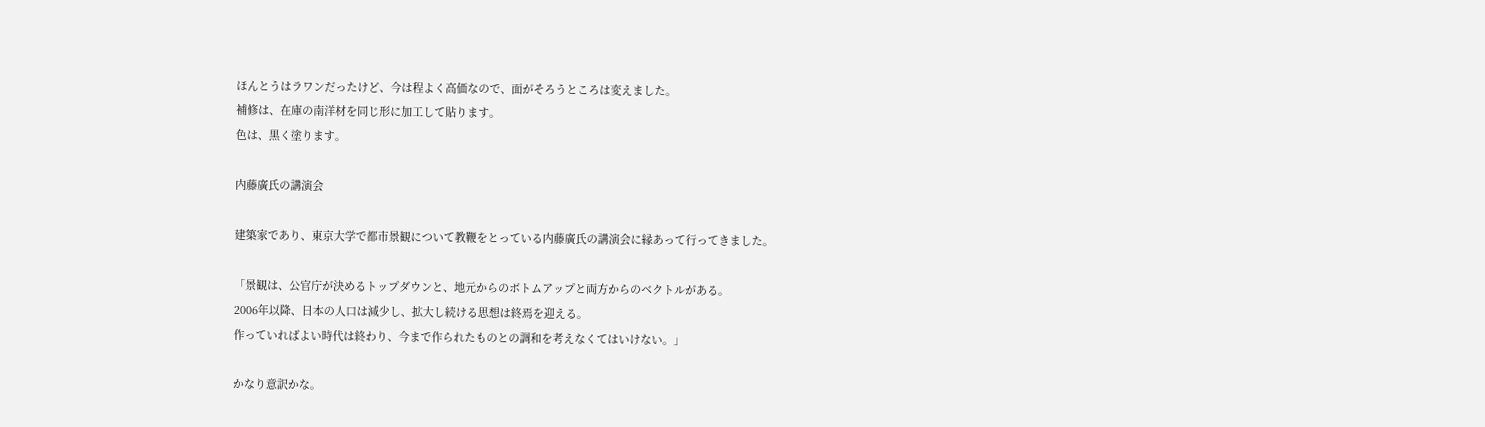ほんとうはラワンだったけど、今は程よく高価なので、面がそろうところは変えました。
補修は、在庫の南洋材を同じ形に加工して貼ります。
色は、黒く塗ります。

内藤廣氏の講演会

建築家であり、東京大学で都市景観について教鞭をとっている内藤廣氏の講演会に縁あって行ってきました。

「景観は、公官庁が決めるトップダウンと、地元からのボトムアップと両方からのベクトルがある。
2006年以降、日本の人口は減少し、拡大し続ける思想は終焉を迎える。
作っていればよい時代は終わり、今まで作られたものとの調和を考えなくてはいけない。」

かなり意訳かな。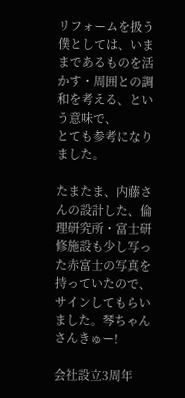リフォームを扱う僕としては、いままであるものを活かす・周囲との調和を考える、という意味で、
とても参考になりました。

たまたま、内藤さんの設計した、倫理研究所・富士研修施設も少し写った赤富士の写真を持っていたので、サインしてもらいました。琴ちゃんさんきゅー!

会社設立3周年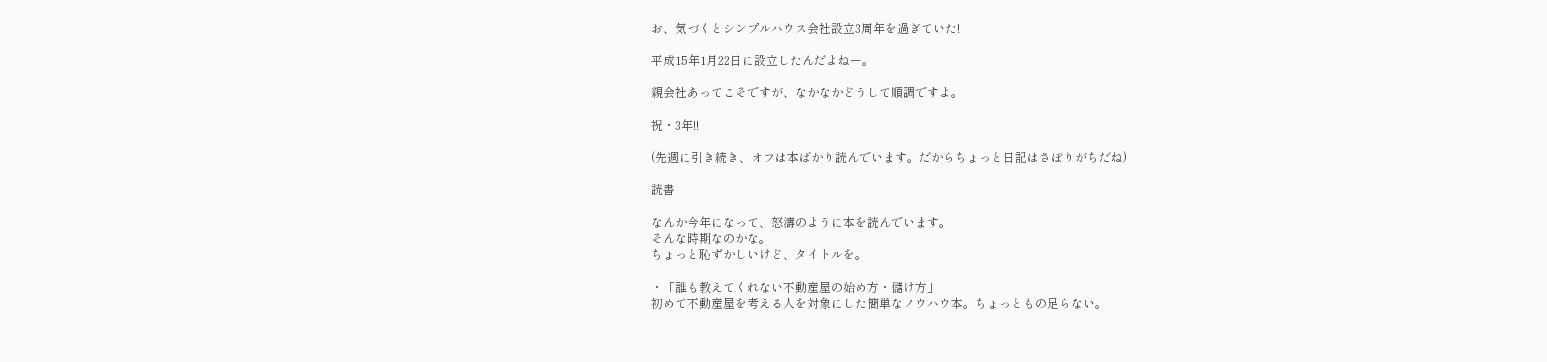お、気づくとシンプルハウス会社設立3周年を過ぎていた!

平成15年1月22日に設立したんだよねー。

親会社あってこそですが、なかなかどうして順調ですよ。

祝・3年!!

(先週に引き続き、オフは本ばかり読んでいます。だからちょっと日記はさぼりがちだね)

読書

なんか今年になって、怒濤のように本を読んでいます。
そんな時期なのかな。
ちょっと恥ずかしいけど、タイトルを。

・「誰も教えてくれない不動産屋の始め方・儲け方」
初めて不動産屋を考える人を対象にした簡単なノウハウ本。ちょっともの足らない。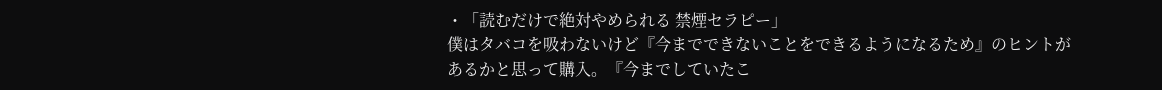・「読むだけで絶対やめられる 禁煙セラピー」
僕はタバコを吸わないけど『今までできないことをできるようになるため』のヒントが
あるかと思って購入。『今までしていたこ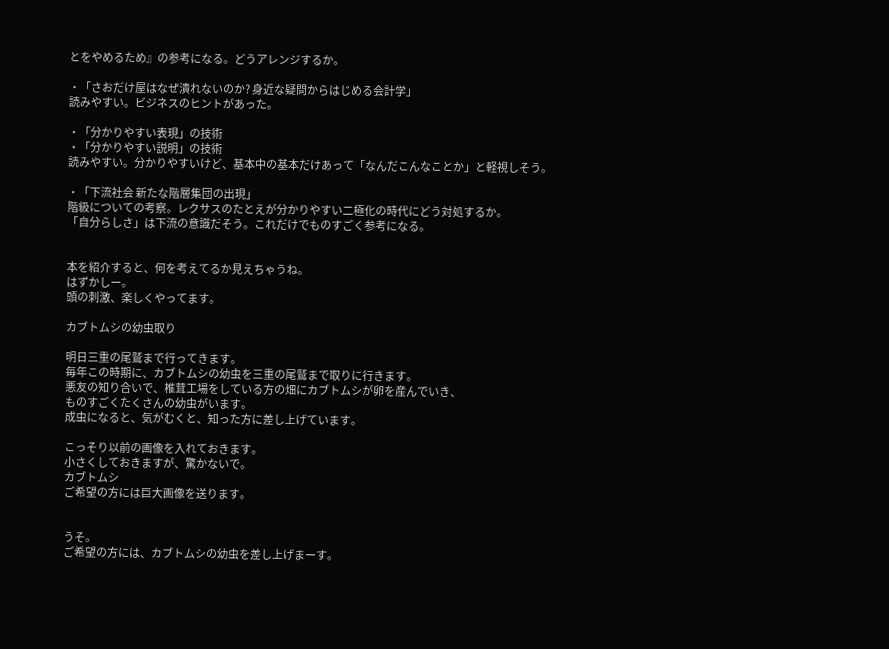とをやめるため』の参考になる。どうアレンジするか。

・「さおだけ屋はなぜ潰れないのか? 身近な疑問からはじめる会計学」
読みやすい。ビジネスのヒントがあった。

・「分かりやすい表現」の技術
・「分かりやすい説明」の技術
読みやすい。分かりやすいけど、基本中の基本だけあって「なんだこんなことか」と軽視しそう。

・「下流社会 新たな階層集団の出現」
階級についての考察。レクサスのたとえが分かりやすい二極化の時代にどう対処するか。
「自分らしさ」は下流の意識だそう。これだけでものすごく参考になる。


本を紹介すると、何を考えてるか見えちゃうね。
はずかしー。
頭の刺激、楽しくやってます。

カブトムシの幼虫取り

明日三重の尾鷲まで行ってきます。
毎年この時期に、カブトムシの幼虫を三重の尾鷲まで取りに行きます。
悪友の知り合いで、椎茸工場をしている方の畑にカブトムシが卵を産んでいき、
ものすごくたくさんの幼虫がいます。
成虫になると、気がむくと、知った方に差し上げています。

こっそり以前の画像を入れておきます。
小さくしておきますが、驚かないで。
カブトムシ
ご希望の方には巨大画像を送ります。


うそ。
ご希望の方には、カブトムシの幼虫を差し上げまーす。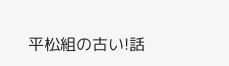平松組の古い!話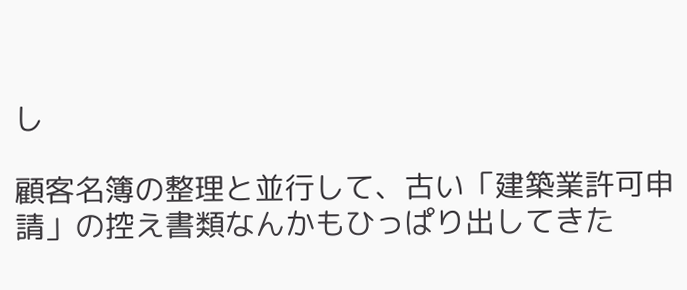し

顧客名簿の整理と並行して、古い「建築業許可申請」の控え書類なんかもひっぱり出してきた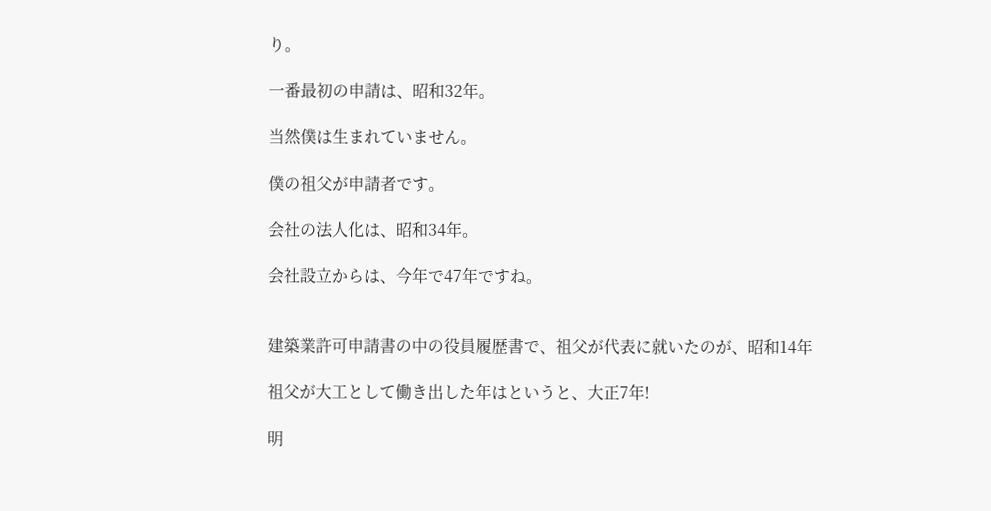り。

一番最初の申請は、昭和32年。

当然僕は生まれていません。

僕の祖父が申請者です。

会社の法人化は、昭和34年。

会社設立からは、今年で47年ですね。


建築業許可申請書の中の役員履歴書で、祖父が代表に就いたのが、昭和14年

祖父が大工として働き出した年はというと、大正7年!

明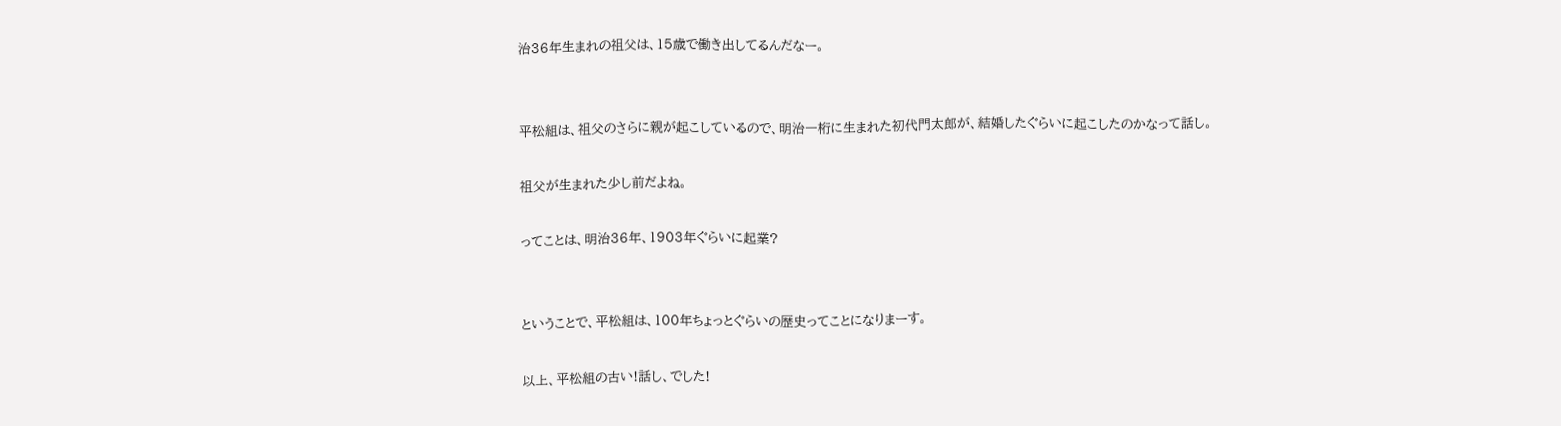治36年生まれの祖父は、15歳で働き出してるんだなー。


平松組は、祖父のさらに親が起こしているので、明治一桁に生まれた初代門太郎が、結婚したぐらいに起こしたのかなって話し。

祖父が生まれた少し前だよね。

ってことは、明治36年、1903年ぐらいに起業?


ということで、平松組は、100年ちょっとぐらいの歴史ってことになりまーす。

以上、平松組の古い!話し、でした!